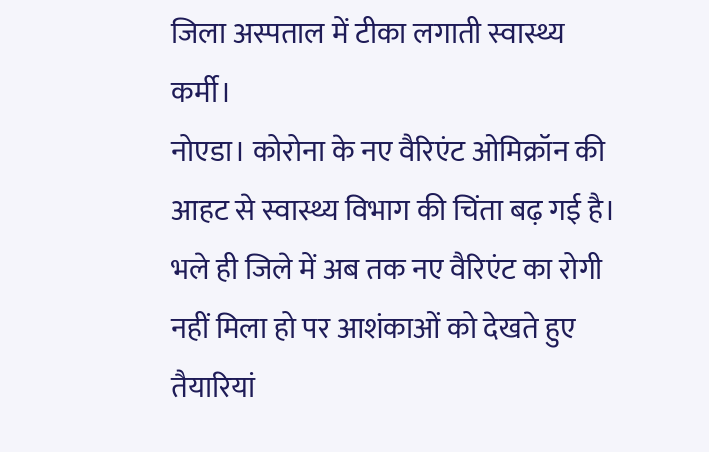जिला अस्पताल में टीका लगाती स्वास्थ्य कर्मी।
नोएडा। कोरोना के नए वैरिएंट ओमिक्रॉन की आहट से स्वास्थ्य विभाग की चिंता बढ़ गई है। भले ही जिले में अब तक नए वैरिएंट का रोगी नहीं मिला हो पर आशंकाओं को देखते हुए तैयारियां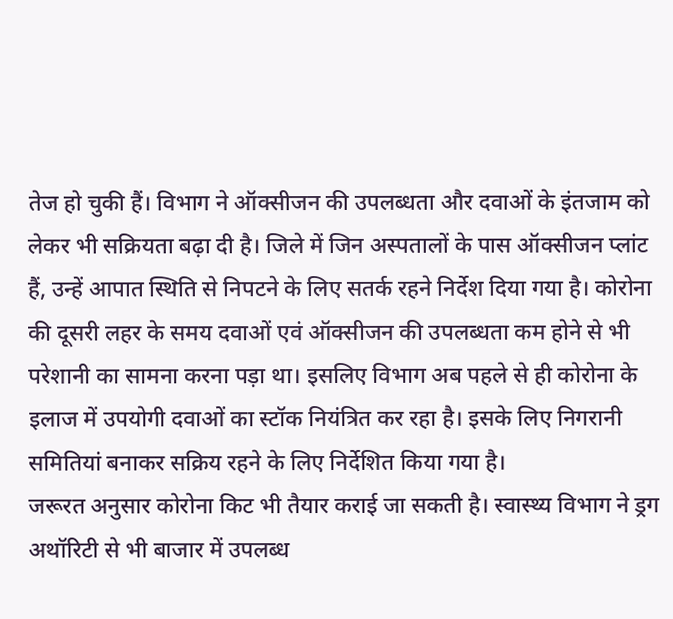तेज हो चुकी हैं। विभाग ने ऑक्सीजन की उपलब्धता और दवाओं के इंतजाम को लेकर भी सक्रियता बढ़ा दी है। जिले में जिन अस्पतालों के पास ऑक्सीजन प्लांट हैं, उन्हें आपात स्थिति से निपटने के लिए सतर्क रहने निर्देश दिया गया है। कोरोना की दूसरी लहर के समय दवाओं एवं ऑक्सीजन की उपलब्धता कम होने से भी परेशानी का सामना करना पड़ा था। इसलिए विभाग अब पहले से ही कोरोना के इलाज में उपयोगी दवाओं का स्टॉक नियंत्रित कर रहा है। इसके लिए निगरानी समितियां बनाकर सक्रिय रहने के लिए निर्देशित किया गया है।
जरूरत अनुसार कोरोना किट भी तैयार कराई जा सकती है। स्वास्थ्य विभाग ने ड्रग अथॉरिटी से भी बाजार में उपलब्ध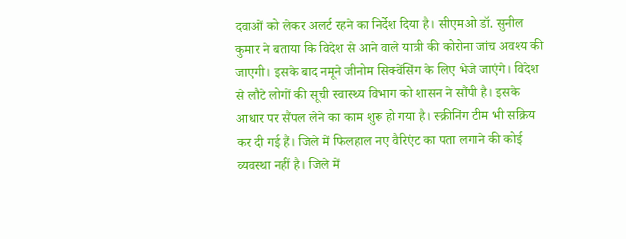दवाओं को लेकर अलर्ट रहने का निर्देश दिया है। सीएमओ डॉ. सुनील कुमार ने बताया कि विदेश से आने वाले यात्री की कोरोना जांच अवश्य की जाएगी। इसके बाद नमूने जीनोम सिक्वेंसिंग के लिए भेजे जाएंगे। विदेश से लौटे लोगों की सूची स्वास्थ्य विभाग को शासन ने सौंपी है। इसके आधार पर सैंपल लेने का काम शुरू हो गया है। स्क्रीनिंग टीम भी सक्रिय कर दी गई हैं। जिले में फिलहाल नए वैरिएंट का पता लगाने की कोई व्यवस्था नहीं है। जिले में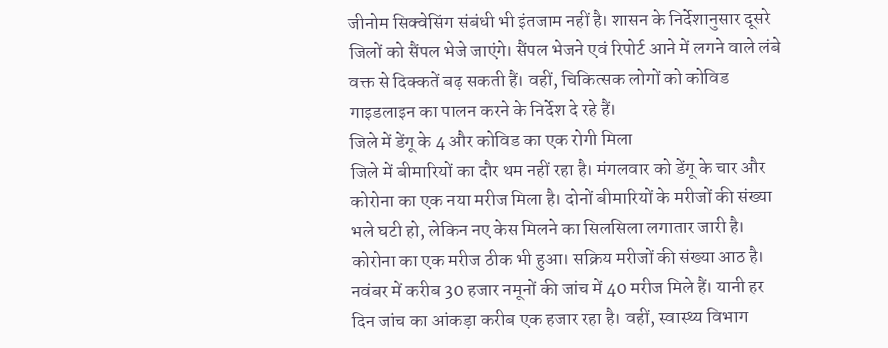जीनोम सिक्वेसिंग संबंधी भी इंतजाम नहीं है। शासन के निर्देशानुसार दूसरे जिलों को सैंपल भेजे जाएंगे। सैंपल भेजने एवं रिपोर्ट आने में लगने वाले लंबे वक्त से दिक्कतें बढ़ सकती हैं। वहीं, चिकित्सक लोगों को कोविड गाइडलाइन का पालन करने के निर्देश दे रहे हैं।
जिले में डेंगू के 4 और कोविड का एक रोगी मिला
जिले में बीमारियों का दौर थम नहीं रहा है। मंगलवार को डेंगू के चार और कोरोना का एक नया मरीज मिला है। दोनों बीमारियों के मरीजों की संख्या भले घटी हो, लेकिन नए केस मिलने का सिलसिला लगातार जारी है। कोरोना का एक मरीज ठीक भी हुआ। सक्रिय मरीजों की संख्या आठ है। नवंबर में करीब 30 हजार नमूनों की जांच में 40 मरीज मिले हैं। यानी हर दिन जांच का आंकड़ा करीब एक हजार रहा है। वहीं, स्वास्थ्य विभाग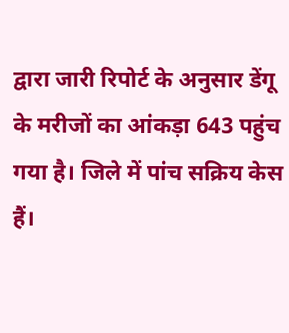द्वारा जारी रिपोर्ट के अनुसार डेंगू के मरीजों का आंकड़ा 643 पहुंच गया है। जिले में पांच सक्रिय केस हैं।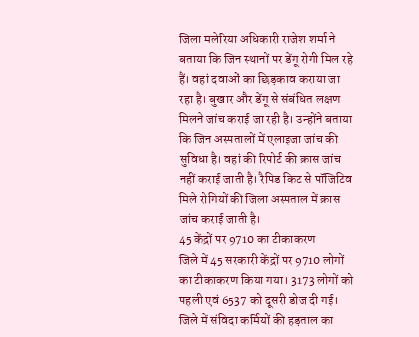जिला मलेरिया अधिकारी राजेश शर्मा ने बताया कि जिन स्थानों पर डेंगू रोगी मिल रहे हैं। वहां दवाओं का छिड़काव कराया जा रहा है। बुखार और डेंगू से संबंधित लक्षण मिलने जांच कराई जा रही है। उन्होंने बताया कि जिन अस्पतालों में एलाइजा जांच की सुविधा है। वहां की रिपोर्ट की क्रास जांच नहीं कराई जाती है। रैपिड किट से पॉजिटिव मिले रोगियों की जिला अस्पताल में क्रास जांच कराई जाती है।
45 केंद्रों पर 9710 का टीकाकरण
जिले में 45 सरकारी केंद्रों पर 9710 लोगों का टीकाकरण किया गया। 3173 लोगों को पहली एवं 6537 को दूसरी डोज दी गई। जिले में संविदा कर्मियों की हड़ताल का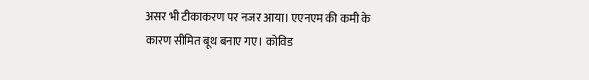असर भी टीकाकरण पर नजर आया। एएनएम की कमी के कारण सीमित बूथ बनाए गए। कोविड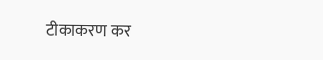टीकाकरण कर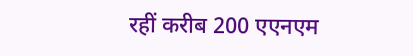रहीं करीब 200 एएनएम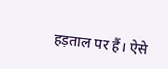हड़ताल पर हैं। ऐसे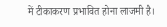में टीकाकरण प्रभावित होना लाजमी है।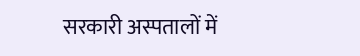सरकारी अस्पतालों में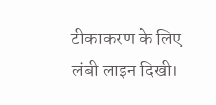टीकाकरण के लिए लंबी लाइन दिखी।